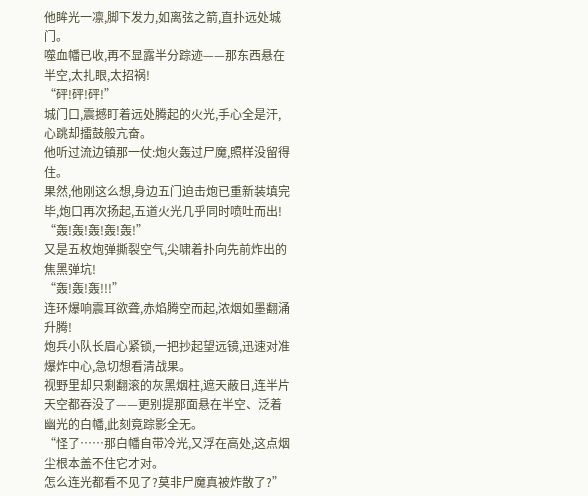他眸光一凛,脚下发力,如离弦之箭,直扑远处城门。
噬血幡已收,再不显露半分踪迹——那东西悬在半空,太扎眼,太招祸!
“砰!砰!砰!”
城门口,震撼盯着远处腾起的火光,手心全是汗,心跳却擂鼓般亢奋。
他听过流边镇那一仗:炮火轰过尸魔,照样没留得住。
果然,他刚这么想,身边五门迫击炮已重新装填完毕,炮口再次扬起,五道火光几乎同时喷吐而出!
“轰!轰!轰!轰!轰!”
又是五枚炮弹撕裂空气,尖啸着扑向先前炸出的焦黑弹坑!
“轰!轰!轰!!!”
连环爆响震耳欲聋,赤焰腾空而起,浓烟如墨翻涌升腾!
炮兵小队长眉心紧锁,一把抄起望远镜,迅速对准爆炸中心,急切想看清战果。
视野里却只剩翻滚的灰黑烟柱,遮天蔽日,连半片天空都吞没了——更别提那面悬在半空、泛着幽光的白幡,此刻竟踪影全无。
“怪了……那白幡自带冷光,又浮在高处,这点烟尘根本盖不住它才对。
怎么连光都看不见了?莫非尸魔真被炸散了?”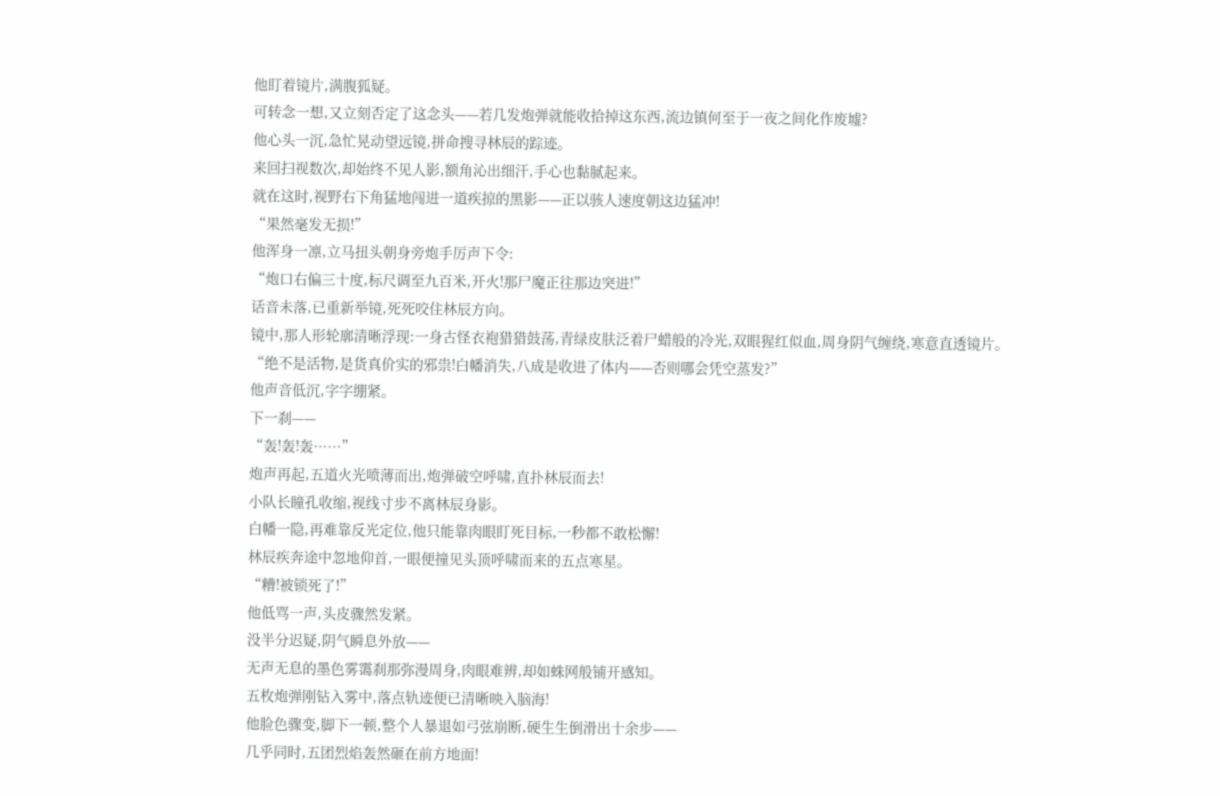他盯着镜片,满腹狐疑。
可转念一想,又立刻否定了这念头——若几发炮弹就能收拾掉这东西,流边镇何至于一夜之间化作废墟?
他心头一沉,急忙晃动望远镜,拼命搜寻林辰的踪迹。
来回扫视数次,却始终不见人影,额角沁出细汗,手心也黏腻起来。
就在这时,视野右下角猛地闯进一道疾掠的黑影——正以骇人速度朝这边猛冲!
“果然毫发无损!”
他浑身一凛,立马扭头朝身旁炮手厉声下令:
“炮口右偏三十度,标尺调至九百米,开火!那尸魔正往那边突进!”
话音未落,已重新举镜,死死咬住林辰方向。
镜中,那人形轮廓清晰浮现:一身古怪衣袍猎猎鼓荡,青绿皮肤泛着尸蜡般的冷光,双眼猩红似血,周身阴气缠绕,寒意直透镜片。
“绝不是活物,是货真价实的邪祟!白幡消失,八成是收进了体内——否则哪会凭空蒸发?”
他声音低沉,字字绷紧。
下一刹——
“轰!轰!轰……”
炮声再起,五道火光喷薄而出,炮弹破空呼啸,直扑林辰而去!
小队长瞳孔收缩,视线寸步不离林辰身影。
白幡一隐,再难靠反光定位,他只能靠肉眼盯死目标,一秒都不敢松懈!
林辰疾奔途中忽地仰首,一眼便撞见头顶呼啸而来的五点寒星。
“糟!被锁死了!”
他低骂一声,头皮骤然发紧。
没半分迟疑,阴气瞬息外放——
无声无息的墨色雾霭刹那弥漫周身,肉眼难辨,却如蛛网般铺开感知。
五枚炮弹刚钻入雾中,落点轨迹便已清晰映入脑海!
他脸色骤变,脚下一顿,整个人暴退如弓弦崩断,硬生生倒滑出十余步——
几乎同时,五团烈焰轰然砸在前方地面!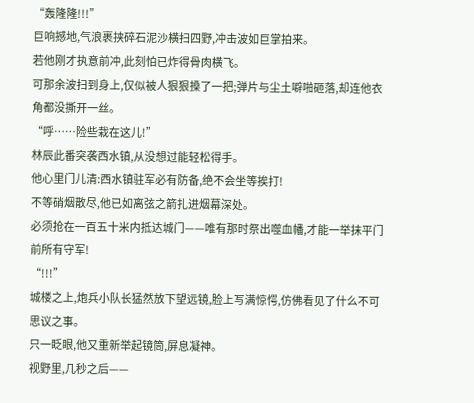“轰隆隆!!!”
巨响撼地,气浪裹挟碎石泥沙横扫四野,冲击波如巨掌拍来。
若他刚才执意前冲,此刻怕已炸得骨肉横飞。
可那余波扫到身上,仅似被人狠狠搡了一把;弹片与尘土噼啪砸落,却连他衣角都没撕开一丝。
“呼……险些栽在这儿!”
林辰此番突袭西水镇,从没想过能轻松得手。
他心里门儿清:西水镇驻军必有防备,绝不会坐等挨打!
不等硝烟散尽,他已如离弦之箭扎进烟幕深处。
必须抢在一百五十米内抵达城门——唯有那时祭出噬血幡,才能一举抹平门前所有守军!
“!!!”
城楼之上,炮兵小队长猛然放下望远镜,脸上写满惊愕,仿佛看见了什么不可思议之事。
只一眨眼,他又重新举起镜筒,屏息凝神。
视野里,几秒之后——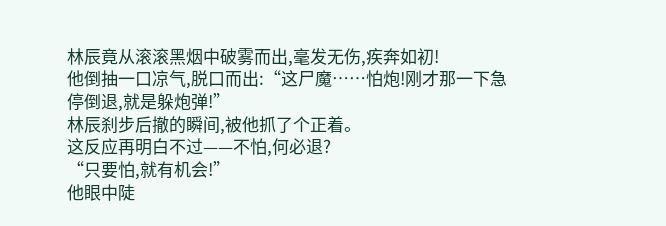林辰竟从滚滚黑烟中破雾而出,毫发无伤,疾奔如初!
他倒抽一口凉气,脱口而出:“这尸魔……怕炮!刚才那一下急停倒退,就是躲炮弹!”
林辰刹步后撤的瞬间,被他抓了个正着。
这反应再明白不过——不怕,何必退?
“只要怕,就有机会!”
他眼中陡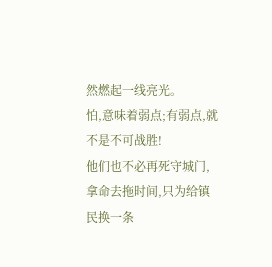然燃起一线亮光。
怕,意味着弱点;有弱点,就不是不可战胜!
他们也不必再死守城门,拿命去拖时间,只为给镇民换一条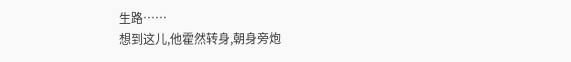生路……
想到这儿,他霍然转身,朝身旁炮